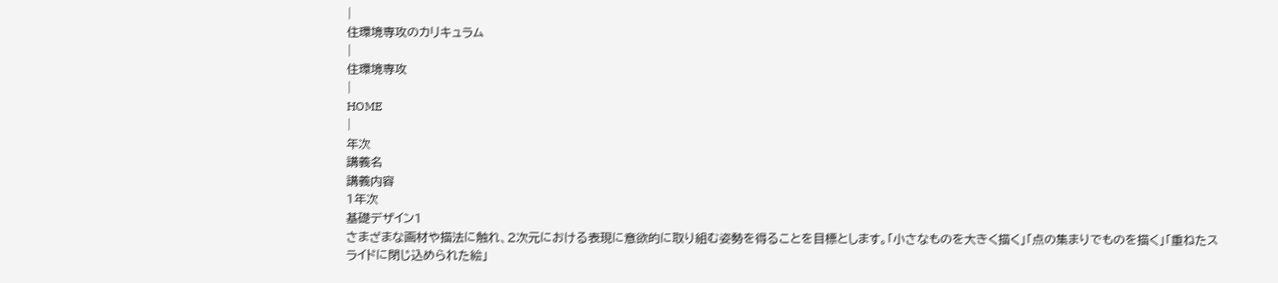|
住環境専攻のカリキュラム
|
住環境専攻
|
HOME
|
年次
講義名
講義内容
1年次
基礎デザイン1
さまざまな画材や描法に触れ、2次元における表現に意欲的に取り組む姿勢を得ることを目標とします。「小さなものを大きく描く」「点の集まりでものを描く」「重ねたスライドに閉じ込められた絵」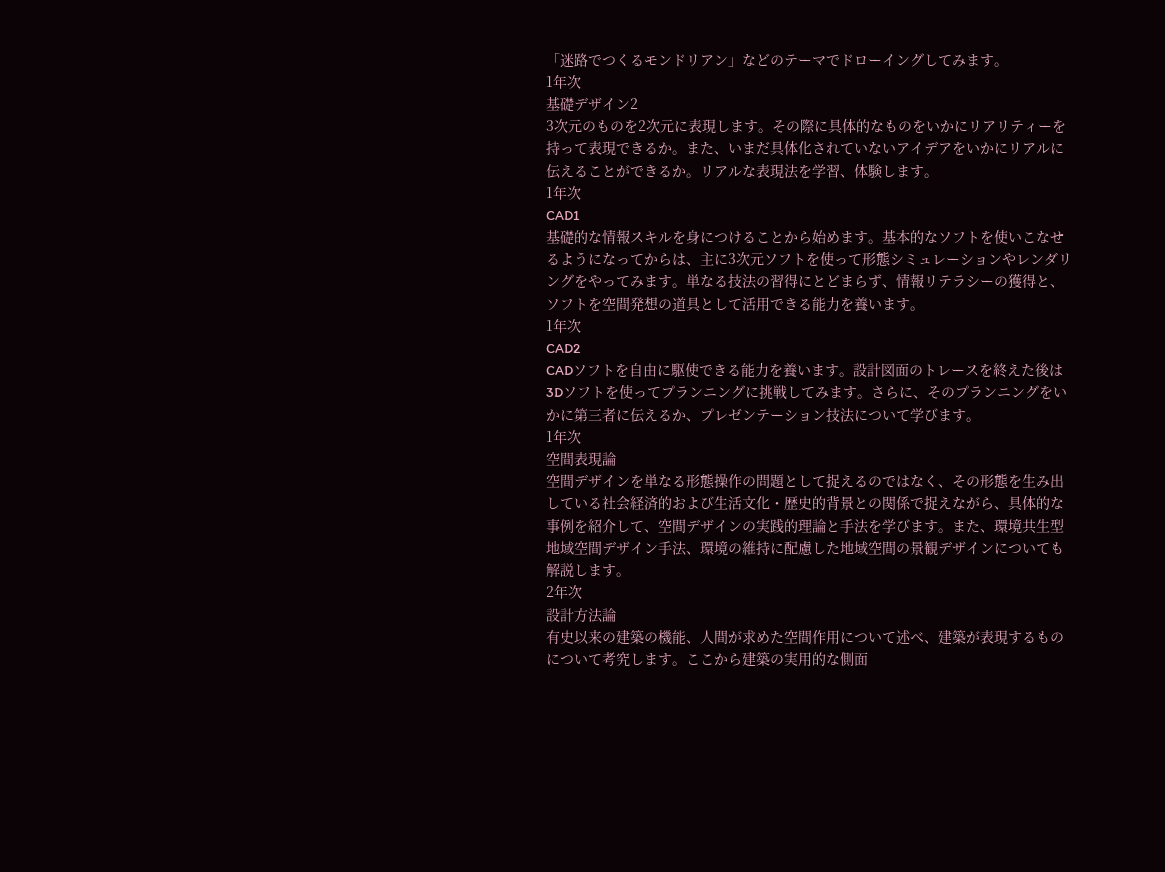「迷路でつくるモンドリアン」などのテーマでドローイングしてみます。
1年次
基礎デザイン2
3次元のものを2次元に表現します。その際に具体的なものをいかにリアリティーを持って表現できるか。また、いまだ具体化されていないアイデアをいかにリアルに伝えることができるか。リアルな表現法を学習、体験します。
1年次
CAD1
基礎的な情報スキルを身につけることから始めます。基本的なソフトを使いこなせるようになってからは、主に3次元ソフトを使って形態シミュレーションやレンダリングをやってみます。単なる技法の習得にとどまらず、情報リテラシーの獲得と、ソフトを空間発想の道具として活用できる能力を養います。
1年次
CAD2
CADソフトを自由に駆使できる能力を養います。設計図面のトレースを終えた後は3Dソフトを使ってプランニングに挑戦してみます。さらに、そのプランニングをいかに第三者に伝えるか、プレゼンテーション技法について学びます。
1年次
空間表現論
空間デザインを単なる形態操作の問題として捉えるのではなく、その形態を生み出している社会経済的および生活文化・歴史的背景との関係で捉えながら、具体的な事例を紹介して、空間デザインの実践的理論と手法を学びます。また、環境共生型地域空間デザイン手法、環境の維持に配慮した地域空間の景観デザインについても解説します。
2年次
設計方法論
有史以来の建築の機能、人間が求めた空間作用について述べ、建築が表現するものについて考究します。ここから建築の実用的な側面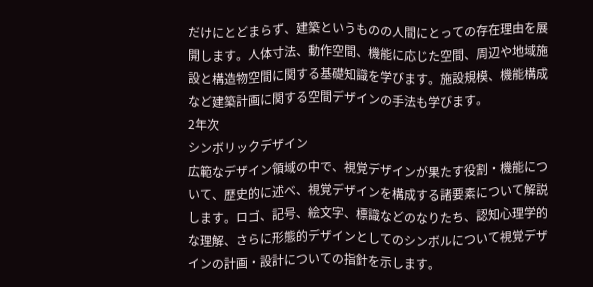だけにとどまらず、建築というものの人間にとっての存在理由を展開します。人体寸法、動作空間、機能に応じた空間、周辺や地域施設と構造物空間に関する基礎知識を学びます。施設規模、機能構成など建築計画に関する空間デザインの手法も学びます。
2年次
シンボリックデザイン
広範なデザイン領域の中で、視覚デザインが果たす役割・機能について、歴史的に述べ、視覚デザインを構成する諸要素について解説します。ロゴ、記号、絵文字、標識などのなりたち、認知心理学的な理解、さらに形態的デザインとしてのシンボルについて視覚デザインの計画・設計についての指針を示します。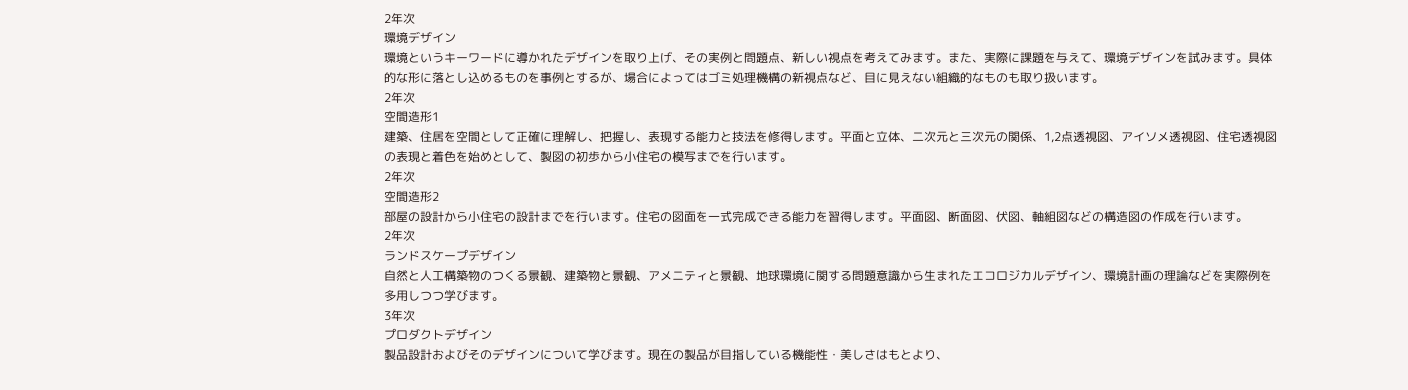2年次
環境デザイン
環境というキーワードに導かれたデザインを取り上げ、その実例と問題点、新しい視点を考えてみます。また、実際に課題を与えて、環境デザインを試みます。具体的な形に落とし込めるものを事例とするが、場合によってはゴミ処理機構の新視点など、目に見えない組織的なものも取り扱います。
2年次
空間造形1
建築、住居を空間として正確に理解し、把握し、表現する能力と技法を修得します。平面と立体、二次元と三次元の関係、1,2点透視図、アイソメ透視図、住宅透視図の表現と着色を始めとして、製図の初歩から小住宅の模写までを行います。
2年次
空間造形2
部屋の設計から小住宅の設計までを行います。住宅の図面を一式完成できる能力を習得します。平面図、断面図、伏図、軸組図などの構造図の作成を行います。
2年次
ランドスケープデザイン
自然と人工構築物のつくる景観、建築物と景観、アメニティと景観、地球環境に関する問題意識から生まれたエコロジカルデザイン、環境計画の理論などを実際例を多用しつつ学びます。
3年次
プロダクトデザイン
製品設計およびそのデザインについて学びます。現在の製品が目指している機能性・美しさはもとより、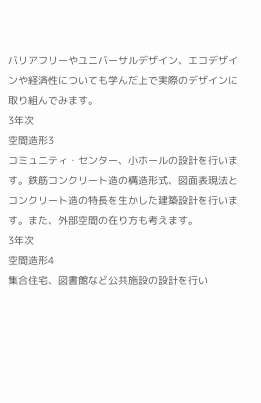バリアフリーやユニバーサルデザイン、エコデザインや経済性についても学んだ上で実際のデザインに取り組んでみます。
3年次
空間造形3
コミュニティ・センター、小ホールの設計を行います。鉄筋コンクリート造の構造形式、図面表現法とコンクリート造の特長を生かした建築設計を行います。また、外部空間の在り方も考えます。
3年次
空間造形4
集合住宅、図書館など公共施設の設計を行い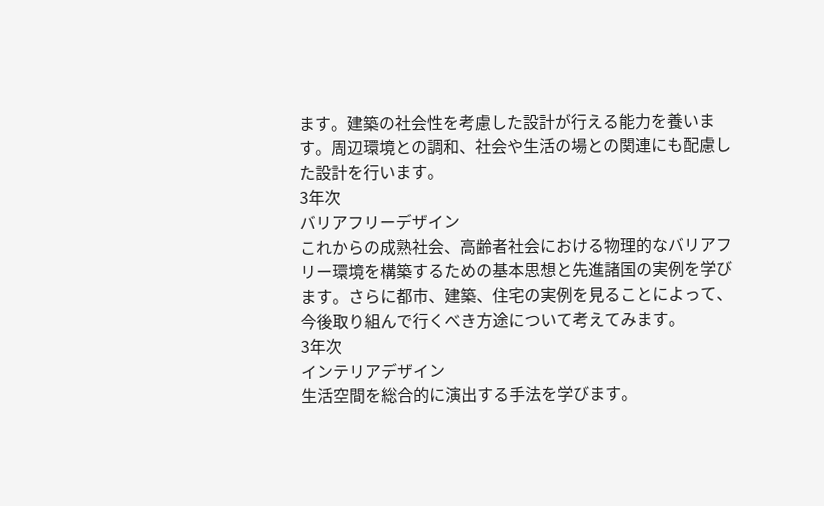ます。建築の社会性を考慮した設計が行える能力を養います。周辺環境との調和、社会や生活の場との関連にも配慮した設計を行います。
3年次
バリアフリーデザイン
これからの成熟社会、高齢者社会における物理的なバリアフリー環境を構築するための基本思想と先進諸国の実例を学びます。さらに都市、建築、住宅の実例を見ることによって、今後取り組んで行くべき方途について考えてみます。
3年次
インテリアデザイン
生活空間を総合的に演出する手法を学びます。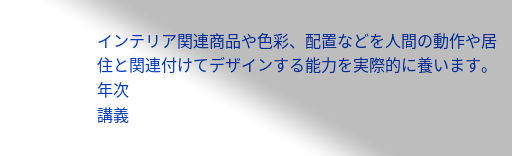インテリア関連商品や色彩、配置などを人間の動作や居住と関連付けてデザインする能力を実際的に養います。
年次
講義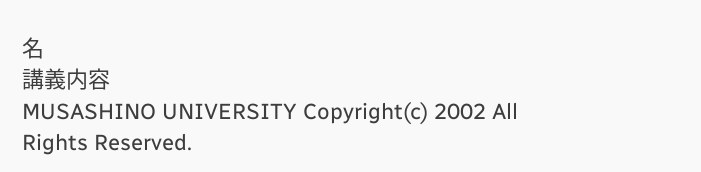名
講義内容
MUSASHINO UNIVERSITY Copyright(c) 2002 All Rights Reserved.